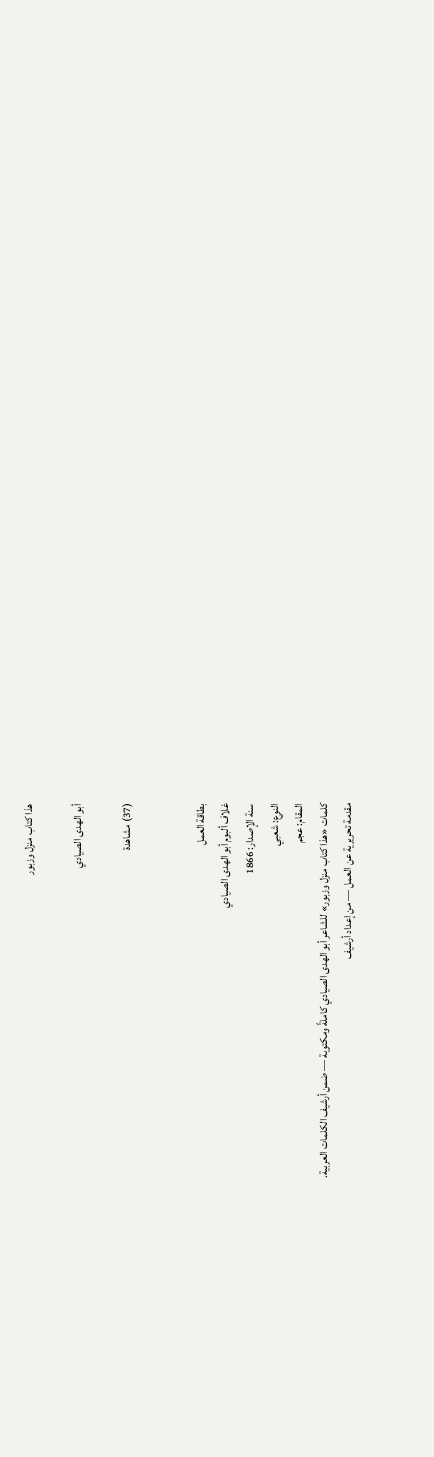هذا كتاب منزل وزبور

أبو الهدى الصيادي

(37) مشاهدة


بطاقة العمل
غلاف ألبوم أبو الهدى الصيادي
سنة الإصدار: 1866
النوع: شعبي
المقام: عجم
كلمات «هذا كتاب منزل وزبور» للشاعر أبو الهدى الصيادي كاملةً ومكتوبة — ضمن أرشيف الكلمات العربية.
مقدمة تحريرية عن العمل — من إعداد أرشيف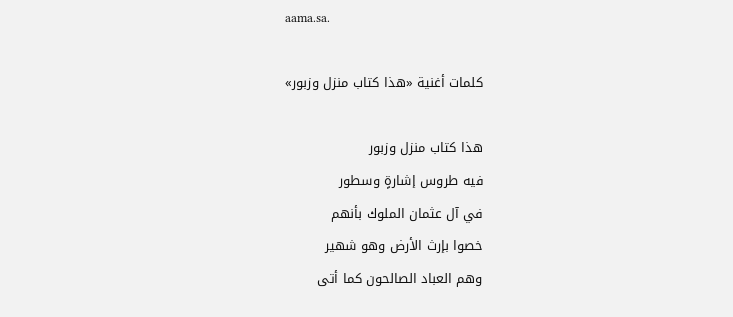aama.sa.

كلمات أغنية «هذا كتاب منزل وزبور»

هذا كتاب منزل وزبور
فيه طروس إشارةٍ وسطور
في آل عثمان الملوك بأنهم
خصوا بإرث الأرض وهو شهير
وهم العباد الصالحون كما أتى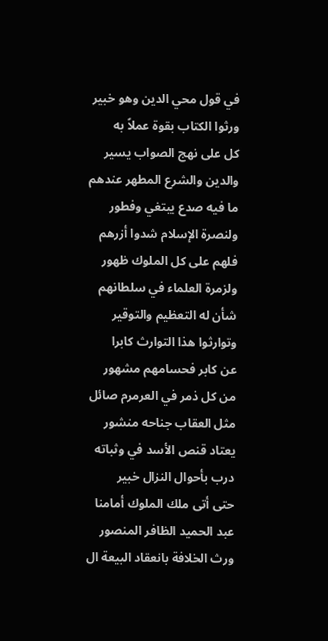في قول محي الدين وهو خبير
ورثوا الكتاب بقوة عملاً به
كل على نهج الصواب يسير
والدين والشرع المطهر عندهم
ما فيه صدع يبتغي وفطور
ولنصرة الإسلام شدوا أزرهم
فلهم على كل الملوك ظهور
ولزمرة العلماء في سلطانهم
شأن له التعظيم والتوقير
وتوارثوا هذا التوارث كابرا
عن كابر فحسامهم مشهور
من كل ذمر في العرمرم صائل
مثل العقاب جناحه منشور
يعتاد قنص الأسد في وثباته
درب بأحوال النزال خبير
حتى أتى ملك الملوك أمامنا
عبد الحميد الظافر المنصور
ورث الخلافة بانعقاد البيعة ال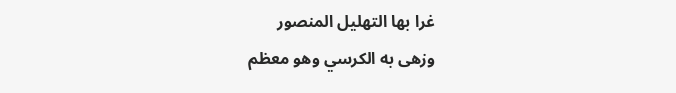غرا بها التهليل المنصور
وزهى به الكرسي وهو معظم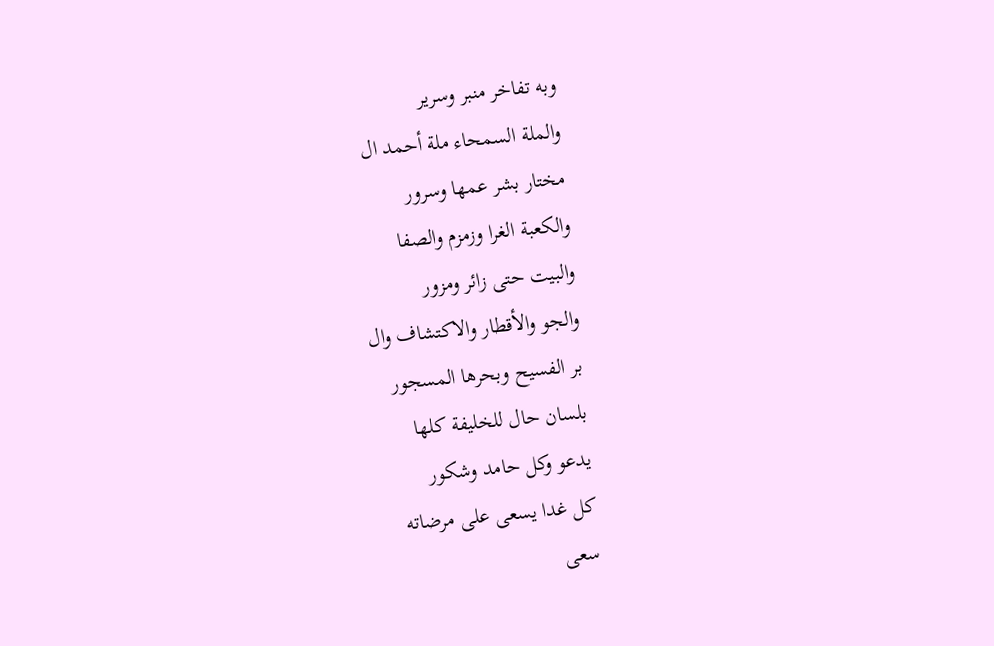وبه تفاخر منبر وسرير
والملة السمحاء ملة أحمد ال
مختار بشر عمها وسرور
والكعبة الغرا وزمزم والصفا
والبيت حتى زائر ومزور
والجو والأقطار والاكتشاف وال
بر الفسيح وبحرها المسجور
بلسان حال للخليفة كلها
يدعو وكل حامد وشكور
كل غدا يسعى على مرضاته
سعى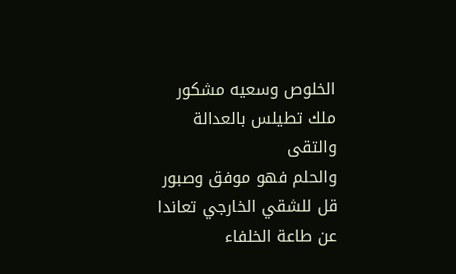الخلوص وسعيه مشكور
ملك تطيلس بالعدالة والتقى
والحلم فهو موفق وصبور
قل للشقي الخارجي تعاندا
عن طاعة الخلفاء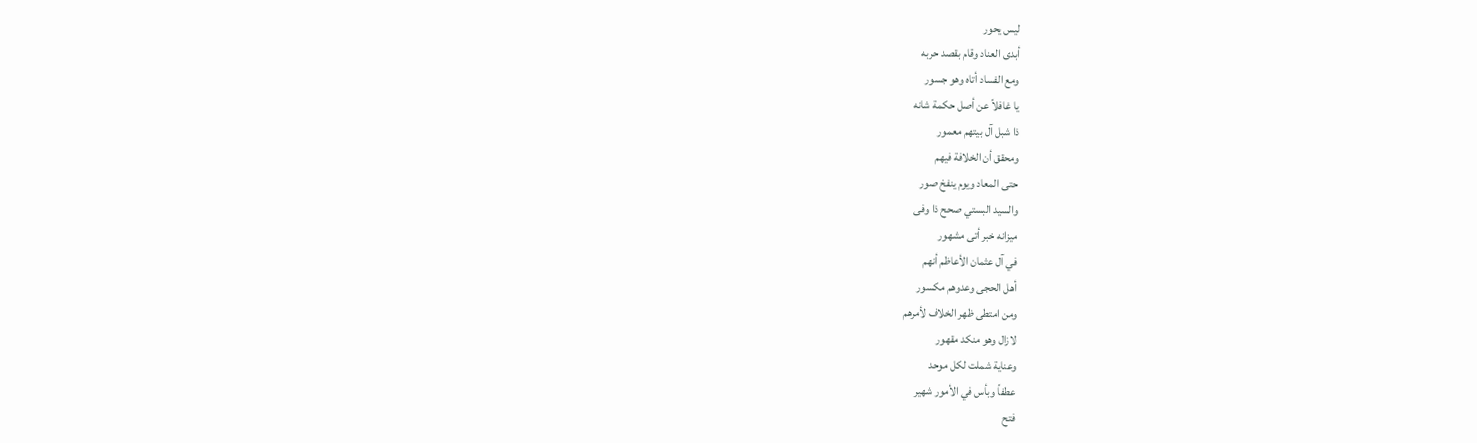ليس يحور
أبدى العناد وقام بقصد حربه
ومع الفساد أتاه وهو جسور
يا غافلاً عن أصل حكمة شانه
ذا شبل آل بيتهم معمور
ومحقق أن الخلافة فيهم
حتى المعاد ويوم ينفخ صور
والسيد البستي صحح ذا وفى
ميزانه خبر أتى مشهور
في آل عثمان الأعاظم أنهم
أهل الحجى وعدوهم مكسور
ومن امتطى ظهر الخلاف لأمرهم
لازال وهو منكد مقهور
وعناية شملت لكل موحد
عطفاً وبأس في الأمور شهير
فتح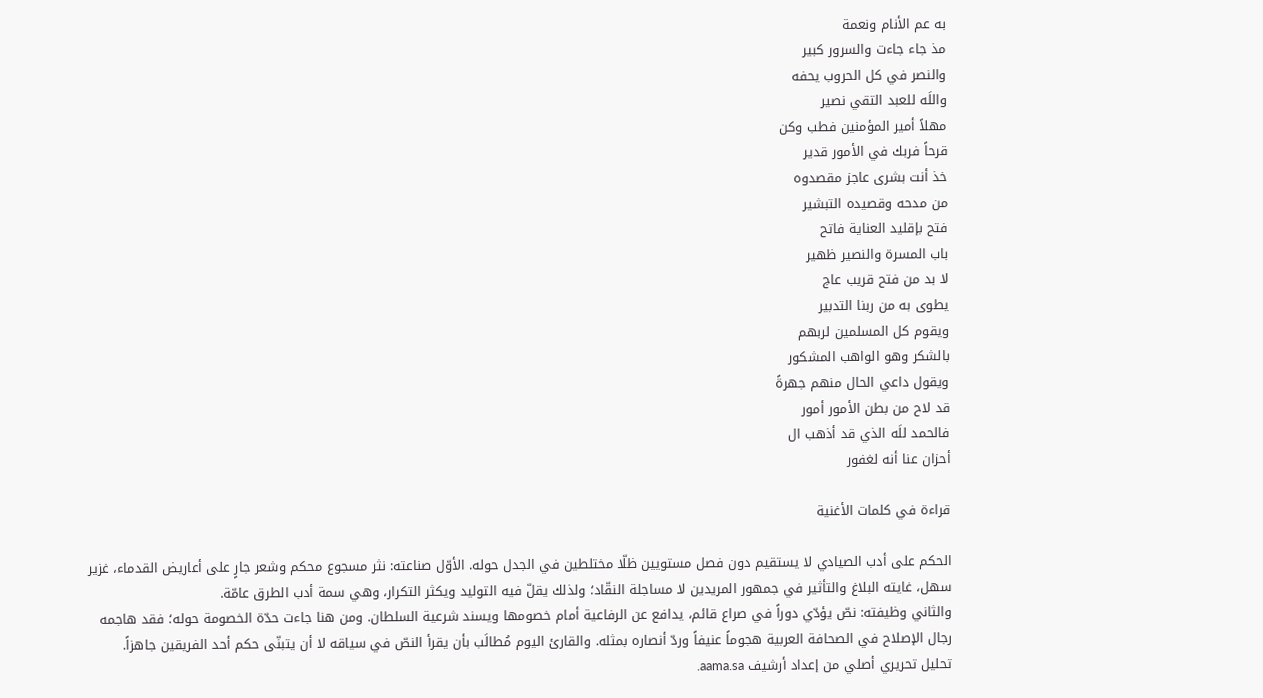به عم الأنام ونعمة
مذ جاء جاءت والسرور كبير
والنصر في كل الحروب يحفه
واللَه للعبد التقي نصير
مهلاً أمير المؤمنين فطب وكن
قرحاً فربك في الأمور قدير
خذ أنت بشرى عاجز مقصدوه
من مدحه وقصيده التبشير
فتح بإقليد العناية فاتح
باب المسرة والنصير ظهير
لا بد من فتح قريب عاج
يطوى به من ربنا التدبير
ويقوم كل المسلمين لربهم
بالشكر وهو الواهب المشكور
ويقول داعي الحال منهم جهرةً
قد لاح من بطن الأمور أمور
فالحمد للَه الذي قد أذهب ال
أحزان عنا أنه لغفور

قراءة في كلمات الأغنية

الحكم على أدب الصيادي لا يستقيم دون فصل مستويين ظلّا مختلطين في الجدل حوله. الأوّل صناعته: نثر مسجوع محكم وشعر جارٍ على أعاريض القدماء، غزير سهل، غايته البلاغ والتأثير في جمهور المريدين لا مساجلة النقّاد؛ ولذلك يقلّ فيه التوليد ويكثر التكرار، وهي سمة أدب الطرق عامّة.
والثاني وظيفته: نصّ يؤدّي دوراً في صراع قائم، يدافع عن الرفاعية أمام خصومها ويسند شرعية السلطان. ومن هنا جاءت حدّة الخصومة حوله؛ فقد هاجمه رجال الإصلاح في الصحافة العربية هجوماً عنيفاً وردّ أنصاره بمثله. والقارئ اليوم مُطالَب بأن يقرأ النصّ في سياقه لا أن يتبنّى حكم أحد الفريقين جاهزاً.
تحليل تحريري أصلي من إعداد أرشيف aama.sa.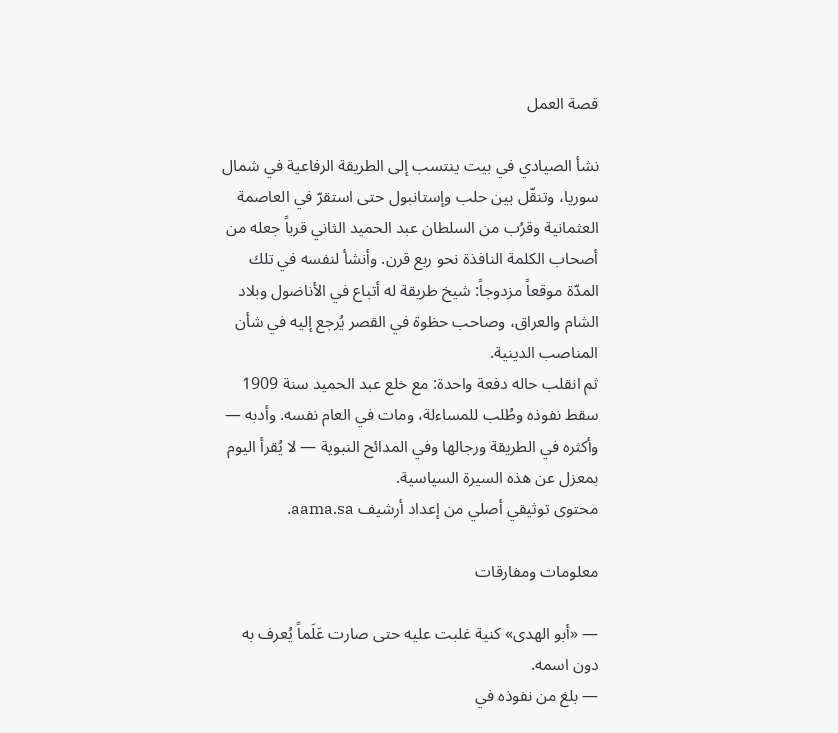قصة العمل

نشأ الصيادي في بيت ينتسب إلى الطريقة الرفاعية في شمال سوريا، وتنقّل بين حلب وإستانبول حتى استقرّ في العاصمة العثمانية وقرُب من السلطان عبد الحميد الثاني قرباً جعله من أصحاب الكلمة النافذة نحو ربع قرن. وأنشأ لنفسه في تلك المدّة موقعاً مزدوجاً: شيخ طريقة له أتباع في الأناضول وبلاد الشام والعراق، وصاحب حظوة في القصر يُرجع إليه في شأن المناصب الدينية.
ثم انقلب حاله دفعة واحدة: مع خلع عبد الحميد سنة 1909 سقط نفوذه وطُلب للمساءلة، ومات في العام نفسه. وأدبه — وأكثره في الطريقة ورجالها وفي المدائح النبوية — لا يُقرأ اليوم بمعزل عن هذه السيرة السياسية.
محتوى توثيقي أصلي من إعداد أرشيف aama.sa.

معلومات ومفارقات

— «أبو الهدى» كنية غلبت عليه حتى صارت عَلَماً يُعرف به دون اسمه.
— بلغ من نفوذه في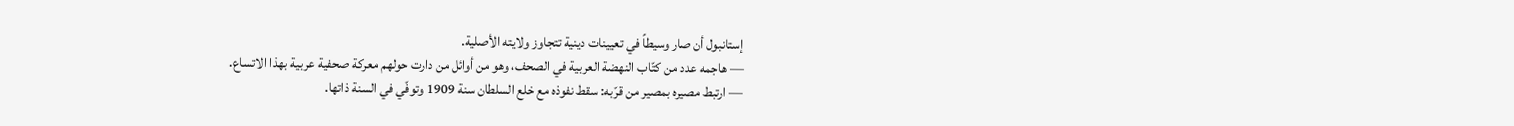إستانبول أن صار وسيطاً في تعيينات دينية تتجاوز ولايته الأصلية.
— هاجمه عدد من كتّاب النهضة العربية في الصحف، وهو من أوائل من دارت حولهم معركة صحفية عربية بهذا الاتساع.
— ارتبط مصيره بمصير من قرّبه: سقط نفوذه مع خلع السلطان سنة 1909 وتوفّي في السنة ذاتها.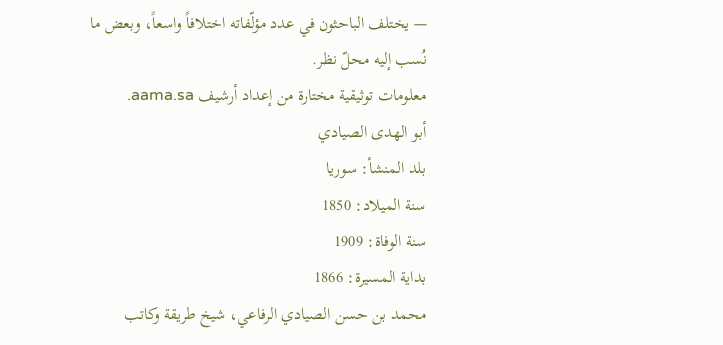— يختلف الباحثون في عدد مؤلّفاته اختلافاً واسعاً، وبعض ما نُسب إليه محلّ نظر.
معلومات توثيقية مختارة من إعداد أرشيف aama.sa.
أبو الهدى الصيادي
بلد المنشأ: سوريا
سنة الميلاد: 1850
سنة الوفاة: 1909
بداية المسيرة: 1866
محمد بن حسن الصيادي الرفاعي، شيخ طريقة وكاتب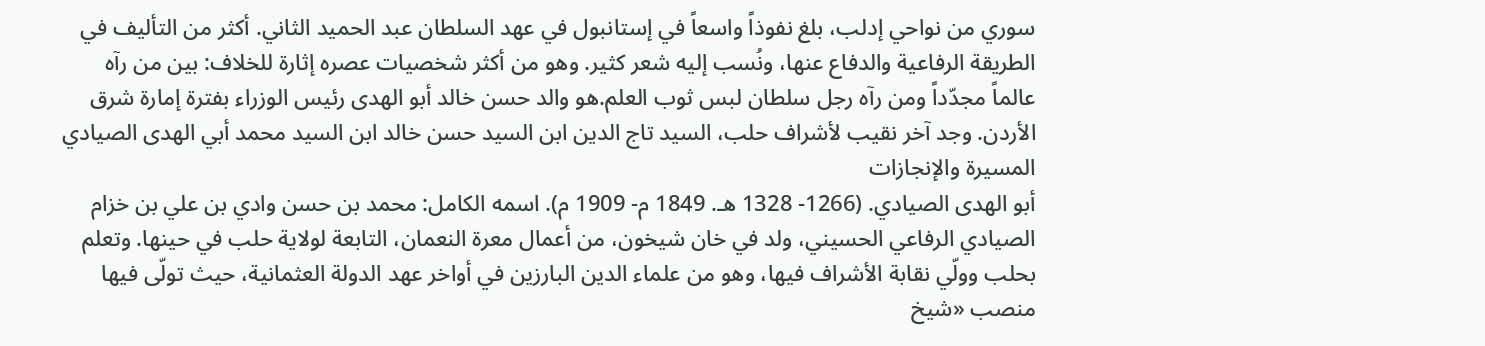سوري من نواحي إدلب، بلغ نفوذاً واسعاً في إستانبول في عهد السلطان عبد الحميد الثاني. أكثر من التأليف في الطريقة الرفاعية والدفاع عنها، ونُسب إليه شعر كثير. وهو من أكثر شخصيات عصره إثارة للخلاف: بين من رآه عالماً مجدّداً ومن رآه رجل سلطان لبس ثوب العلم.هو والد حسن خالد أبو الهدى رئيس الوزراء بفترة إمارة شرق الأردن. وجد آخر نقيب لأشراف حلب، السيد تاج الدين ابن السيد حسن خالد ابن السيد محمد أبي الهدى الصيادي
المسيرة والإنجازات
أبو الهدى الصيادي. (1266- 1328 هـ. 1849 م- 1909 م). اسمه الكامل: محمد بن حسن وادي بن علي بن خزام الصيادي الرفاعي الحسيني، ولد في خان شيخون، من أعمال معرة النعمان، التابعة لولاية حلب في حينها. وتعلم بحلب وولّي نقابة الأشراف فيها، وهو من علماء الدين البارزين في أواخر عهد الدولة العثمانية، حيث تولّى فيها منصب «شيخ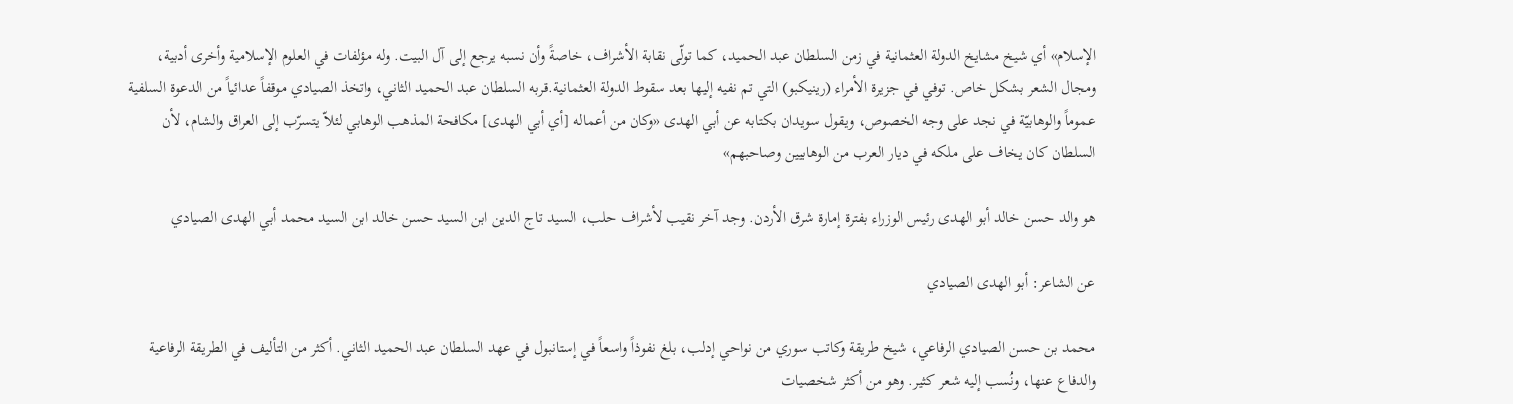الإسلام» أي شيخ مشايخ الدولة العثمانية في زمن السلطان عبد الحميد، كما تولّى نقابة الأشراف، خاصةً وأن نسبه يرجع إلى آل البيت. وله مؤلفات في العلوم الإسلامية وأخرى أدبية، ومجال الشعر بشكل خاص. توفي في جزيرة الأمراء (رينيكبو) التي تم نفيه إليها بعد سقوط الدولة العثمانية.قربه السلطان عبد الحميد الثاني، واتخذ الصيادي موقفاً عدائياً من الدعوة السلفية عموماً والوهابيّة في نجد على وجه الخصوص، ويقول سويدان بكتابه عن أبي الهدى «وكان من أعماله [أي أبي الهدى] مكافحة المذهب الوهابي لئلاّ يتسرّب إلى العراق والشام، لأن السلطان كان يخاف على ملكه في ديار العرب من الوهابيين وصاحبهم»

هو والد حسن خالد أبو الهدى رئيس الوزراء بفترة إمارة شرق الأردن. وجد آخر نقيب لأشراف حلب، السيد تاج الدين ابن السيد حسن خالد ابن السيد محمد أبي الهدى الصيادي

عن الشاعر: أبو الهدى الصيادي

محمد بن حسن الصيادي الرفاعي، شيخ طريقة وكاتب سوري من نواحي إدلب، بلغ نفوذاً واسعاً في إستانبول في عهد السلطان عبد الحميد الثاني. أكثر من التأليف في الطريقة الرفاعية والدفاع عنها، ونُسب إليه شعر كثير. وهو من أكثر شخصيات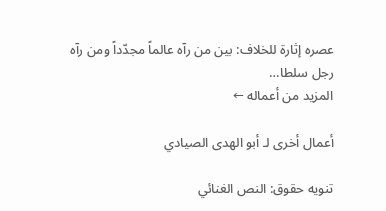عصره إثارة للخلاف: بين من رآه عالماً مجدّداً ومن رآه رجل سلطا…
المزيد من أعماله ←

أعمال أخرى لـ أبو الهدى الصيادي

تنويه حقوق: النص الغنائي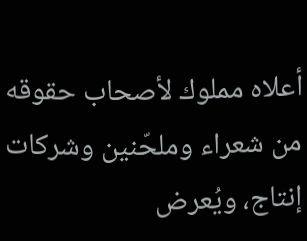أعلاه مملوك لأصحاب حقوقه من شعراء وملحّنين وشركات إنتاج، ويُعرض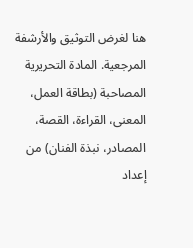هنا لغرض التوثيق والأرشفة المرجعية. المادة التحريرية المصاحبة (بطاقة العمل، المعنى، القراءة، القصة، المصادر، نبذة الفنان) من إعداد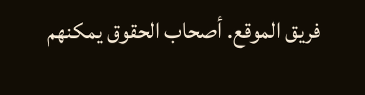فريق الموقع. أصحاب الحقوق يمكنهم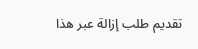تقديم طلب إزالة عبر هذا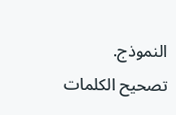النموذج.
تصحيح الكلمات